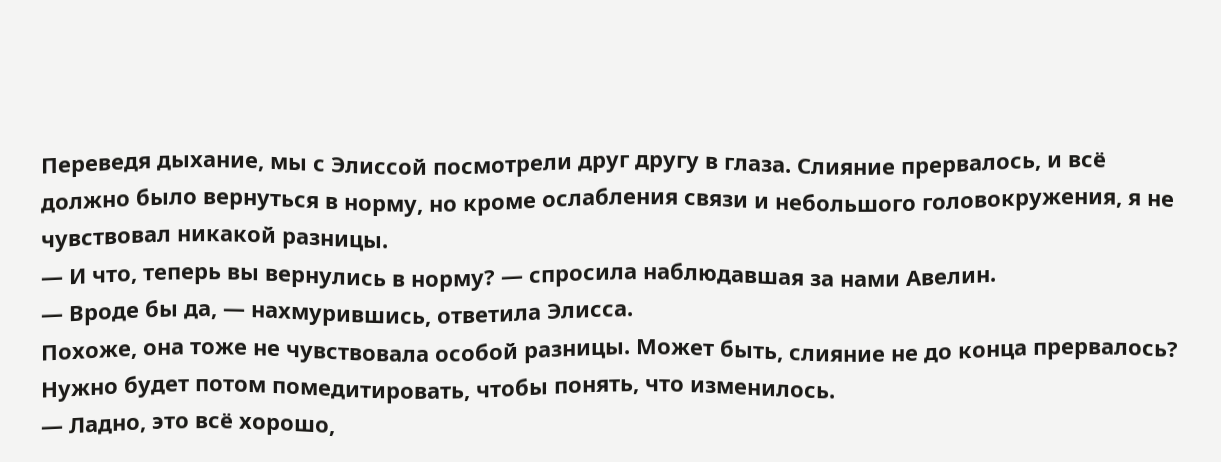Переведя дыхание, мы с Элиссой посмотрели друг другу в глаза. Слияние прервалось, и всё должно было вернуться в норму, но кроме ослабления связи и небольшого головокружения, я не чувствовал никакой разницы.
— И что, теперь вы вернулись в норму? — спросила наблюдавшая за нами Авелин.
— Вроде бы да, — нахмурившись, ответила Элисса.
Похоже, она тоже не чувствовала особой разницы. Может быть, слияние не до конца прервалось? Нужно будет потом помедитировать, чтобы понять, что изменилось.
— Ладно, это всё хорошо,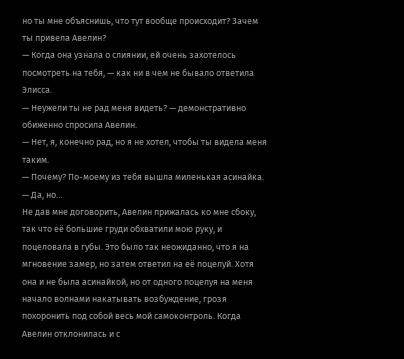но ты мне объяснишь, что тут вообще происходит? Зачем ты привела Авелин?
— Когда она узнала о слиянии, ей очень захотелось посмотреть на тебя, — как ни в чем не бывало ответила Элисса.
— Неужели ты не рад меня видеть? — демонстративно обиженно спросила Авелин.
— Нет, я, конечно рад, но я не хотел, чтобы ты видела меня таким.
— Почему? По-моему из тебя вышла миленькая асинайка.
— Да, но…
Не дав мне договорить, Авелин прижалась ко мне сбоку, так что её большие груди обхватили мою руку, и поцеловала в губы. Это было так неожиданно, что я на мгновение замер, но затем ответил на её поцелуй. Хотя она и не была асинайкой, но от одного поцелуя на меня начало волнами накатывать возбуждение, грозя похоронить под собой весь мой самоконтроль. Когда Авелин отклонилась и с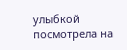улыбкой посмотрела на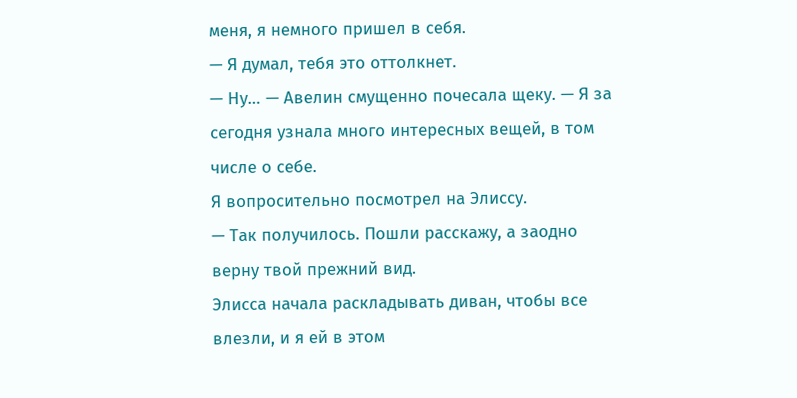меня, я немного пришел в себя.
— Я думал, тебя это оттолкнет.
— Ну… — Авелин смущенно почесала щеку. — Я за сегодня узнала много интересных вещей, в том числе о себе.
Я вопросительно посмотрел на Элиссу.
— Так получилось. Пошли расскажу, а заодно верну твой прежний вид.
Элисса начала раскладывать диван, чтобы все влезли, и я ей в этом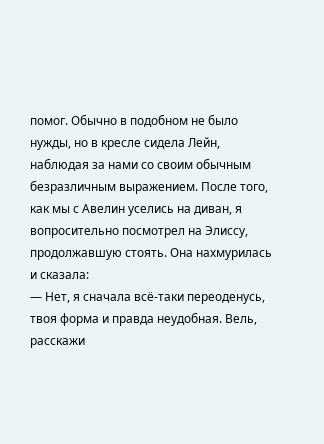помог. Обычно в подобном не было нужды, но в кресле сидела Лейн, наблюдая за нами со своим обычным безразличным выражением. После того, как мы с Авелин уселись на диван, я вопросительно посмотрел на Элиссу, продолжавшую стоять. Она нахмурилась и сказала:
— Нет, я сначала всё-таки переоденусь, твоя форма и правда неудобная. Вель, расскажи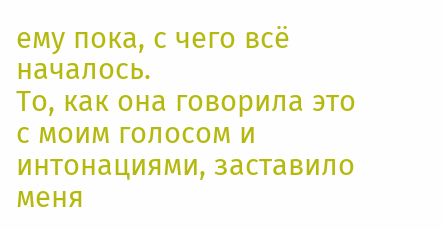ему пока, с чего всё началось.
То, как она говорила это с моим голосом и интонациями, заставило меня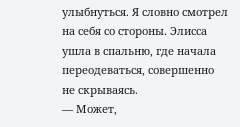улыбнуться. Я словно смотрел на себя со стороны. Элисса ушла в спальню, где начала переодеваться, совершенно не скрываясь.
— Может,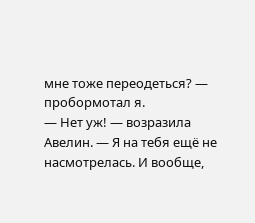мне тоже переодеться? — пробормотал я.
— Нет уж! — возразила Авелин. — Я на тебя ещё не насмотрелась. И вообще,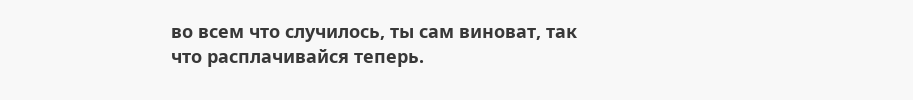во всем что случилось, ты сам виноват, так что расплачивайся теперь.